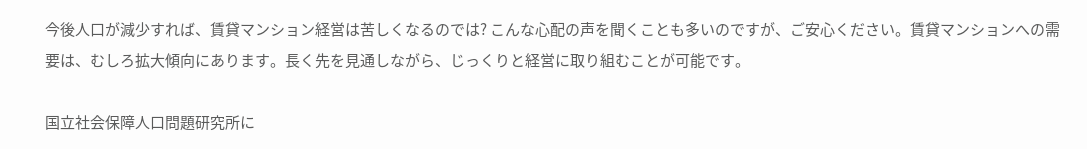今後人口が減少すれば、賃貸マンション経営は苦しくなるのでは? こんな心配の声を聞くことも多いのですが、ご安心ください。賃貸マンションへの需要は、むしろ拡大傾向にあります。長く先を見通しながら、じっくりと経営に取り組むことが可能です。

国立社会保障人口問題研究所に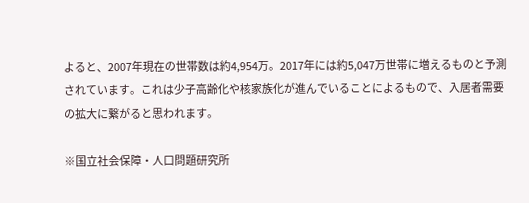よると、2007年現在の世帯数は約4,954万。2017年には約5,047万世帯に増えるものと予測されています。これは少子高齢化や核家族化が進んでいることによるもので、入居者需要の拡大に繋がると思われます。

※国立社会保障・人口問題研究所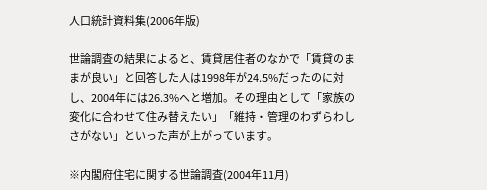人口統計資料集(2006年版)

世論調査の結果によると、賃貸居住者のなかで「賃貸のままが良い」と回答した人は1998年が24.5%だったのに対し、2004年には26.3%へと増加。その理由として「家族の変化に合わせて住み替えたい」「維持・管理のわずらわしさがない」といった声が上がっています。

※内閣府住宅に関する世論調査(2004年11月)